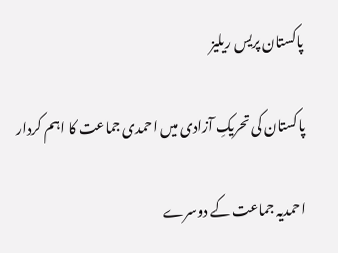پاکستان پریس ریلیز

پاکستان کی تحریکِ آزادی میں احمدی جماعت کا اہم کردار

احمدیہ جماعت کے دوسرے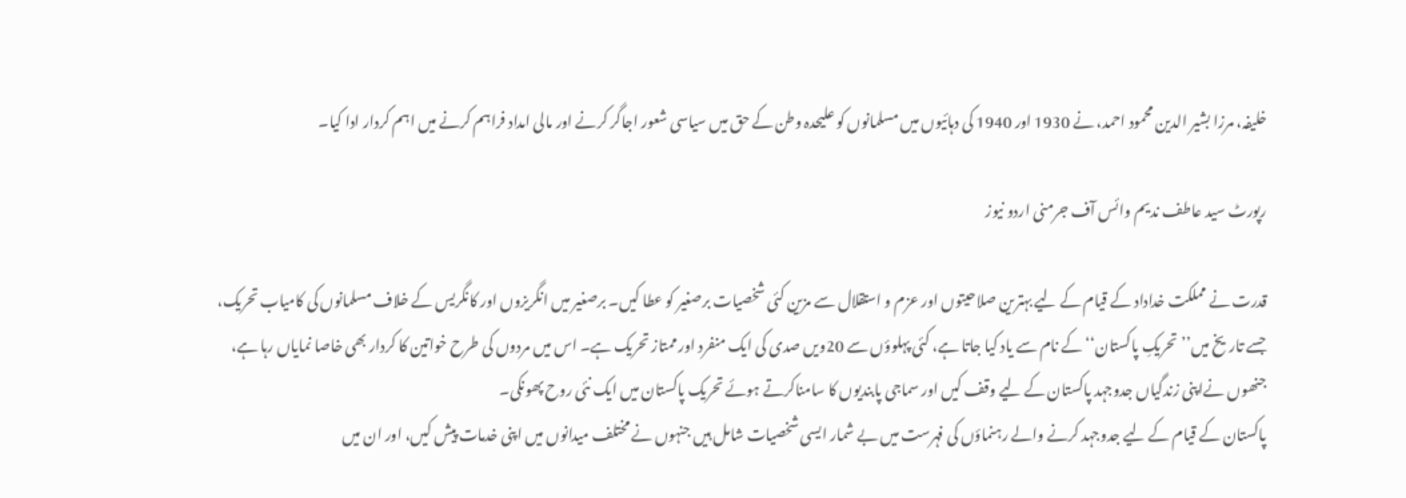خلیفہ، مرزا بشیر الدین محمود احمد، نے 1930 اور 1940 کی دہائیوں میں مسلمانوں کو علیحدہ وطن کے حق میں سیاسی شعور اجاگر کرنے اور مالی امداد فراہم کرنے میں اہم کردار ادا کیا۔

رپورٹ سید عاطف ندیم وائس آف جرمنی اردو نیوز

قدرت نے مملکت خداداد کے قیام کے لیے بہترین صلاحیتوں اور عزم و استقلال سے مزین کئی شخصیات برصغیر کو عطا کیں۔ برصغیر میں انگریزوں اور کانگریس کے خلاف مسلمانوں کی کامیاب تحریک، جسے تاریخ میں’’ تحریکِ پاکستان‘‘ کے نام سے یاد کیا جاتا ہے، کئی پہلوؤں سے 20ویں صدی کی ایک منفرد اور ممتاز تحریک ہے۔ اس میں مردوں کی طرح خواتین کا کردار بھی خاصا نمایاں رہا ہے، جنھوں نےاپنی زندگیاں جدوجہد پاکستان کے لیے وقف کیں اور سماجی پابندیوں کا سامناکرتے ہوئے تحریک پاکستان میں ایک نئی روح پھونکی۔
پاکستان کے قیام کے لیے جدوجہد کرنے والے رہنماؤں کی فہرست میں بے شمار ایسی شخصیات شامل ہیں جنہوں نے مختلف میدانوں میں اپنی خدمات پیش کیں، اور ان میں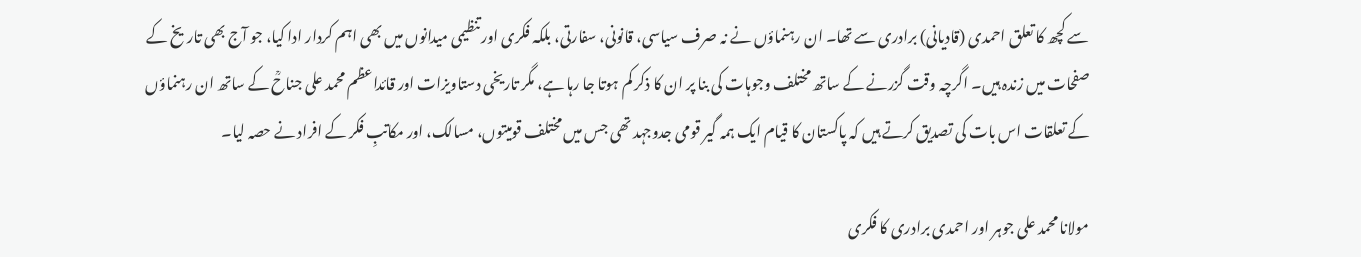سے کچھ کا تعلق احمدی (قادیانی) برادری سے تھا۔ ان رہنماؤں نے نہ صرف سیاسی، قانونی، سفارتی، بلکہ فکری اور تنظیمی میدانوں میں بھی اہم کردار ادا کیا، جو آج بھی تاریخ کے صفحات میں زندہ ہیں۔ اگرچہ وقت گزرنے کے ساتھ مختلف وجوہات کی بنا پر ان کا ذکر کم ہوتا جا رہا ہے، مگر تاریخی دستاویزات اور قائداعظم محمد علی جناحؒ کے ساتھ ان رہنماؤں کے تعلقات اس بات کی تصدیق کرتے ہیں کہ پاکستان کا قیام ایک ہمہ گیر قومی جدوجہد تھی جس میں مختلف قومیتوں، مسالک، اور مکاتبِ فکر کے افراد نے حصہ لیا۔

مولانا محمد علی جوہر اور احمدی برادری کا فکری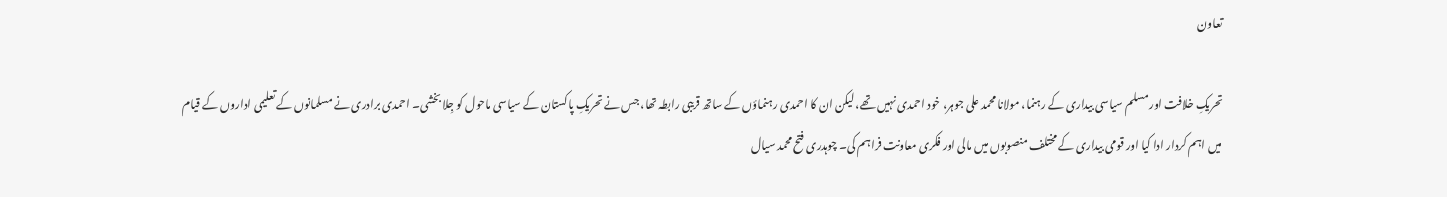تعاون

تحریکِ خلافت اور مسلم سیاسی بیداری کے رہنما، مولانا محمد علی جوہر، خود احمدی نہیں تھے، لیکن ان کا احمدی رہنماؤں کے ساتھ قریبی رابطہ تھا، جس نے تحریکِ پاکستان کے سیاسی ماحول کو جِلا بخشی۔ احمدی برادری نے مسلمانوں کے تعلیمی اداروں کے قیام میں اہم کردار ادا کیا اور قومی بیداری کے مختلف منصوبوں میں مالی اور فکری معاونت فراہم کی۔ چوہدری فتح محمد سیال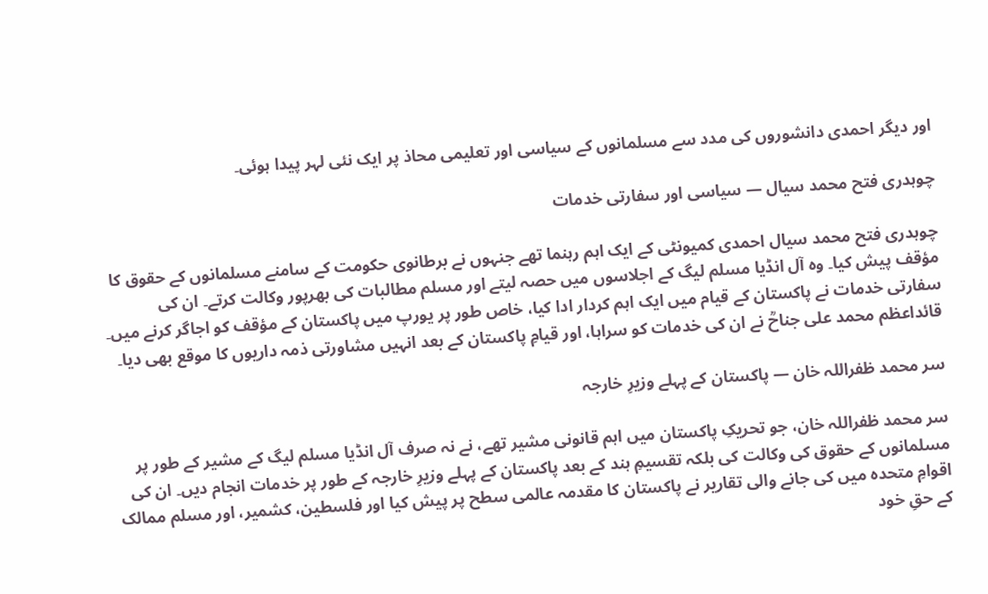اور دیگر احمدی دانشوروں کی مدد سے مسلمانوں کے سیاسی اور تعلیمی محاذ پر ایک نئی لہر پیدا ہوئی۔

چوہدری فتح محمد سیال — سیاسی اور سفارتی خدمات

چوہدری فتح محمد سیال احمدی کمیونٹی کے ایک اہم رہنما تھے جنہوں نے برطانوی حکومت کے سامنے مسلمانوں کے حقوق کا مؤقف پیش کیا۔ وہ آل انڈیا مسلم لیگ کے اجلاسوں میں حصہ لیتے اور مسلم مطالبات کی بھرپور وکالت کرتے۔ ان کی سفارتی خدمات نے پاکستان کے قیام میں ایک اہم کردار ادا کیا، خاص طور پر یورپ میں پاکستان کے مؤقف کو اجاگر کرنے میں۔ قائداعظم محمد علی جناحؒ نے ان کی خدمات کو سراہا، اور قیامِ پاکستان کے بعد انہیں مشاورتی ذمہ داریوں کا موقع بھی دیا۔

سر محمد ظفراللہ خان — پاکستان کے پہلے وزیرِ خارجہ

سر محمد ظفراللہ خان، جو تحریکِ پاکستان میں اہم قانونی مشیر تھے، نے نہ صرف آل انڈیا مسلم لیگ کے مشیر کے طور پر مسلمانوں کے حقوق کی وکالت کی بلکہ تقسیمِ ہند کے بعد پاکستان کے پہلے وزیرِ خارجہ کے طور پر خدمات انجام دیں۔ ان کی اقوامِ متحدہ میں کی جانے والی تقاریر نے پاکستان کا مقدمہ عالمی سطح پر پیش کیا اور فلسطین، کشمیر، اور مسلم ممالک کے حقِ خود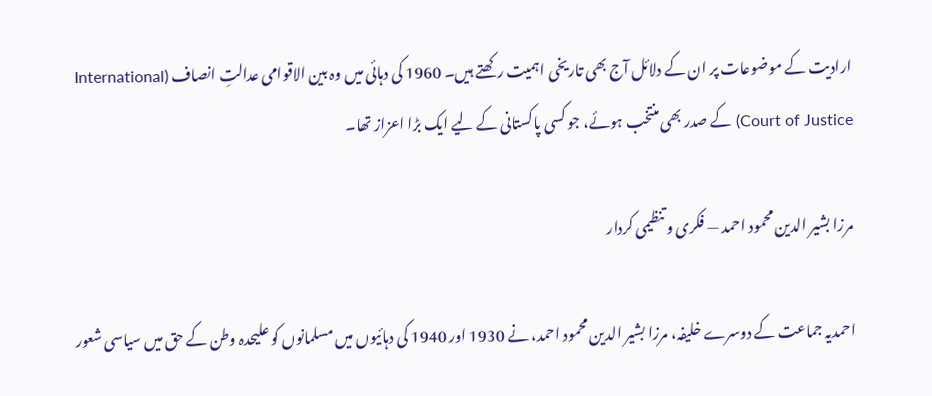ارادیت کے موضوعات پر ان کے دلائل آج بھی تاریخی اہمیت رکھتے ہیں۔ 1960 کی دہائی میں وہ بین الاقوامی عدالتِ انصاف (International Court of Justice) کے صدر بھی منتخب ہوئے، جو کسی پاکستانی کے لیے ایک بڑا اعزاز تھا۔

مرزا بشیر الدین محمود احمد — فکری و تنظیمی کردار

احمدیہ جماعت کے دوسرے خلیفہ، مرزا بشیر الدین محمود احمد، نے 1930 اور 1940 کی دہائیوں میں مسلمانوں کو علیحدہ وطن کے حق میں سیاسی شعور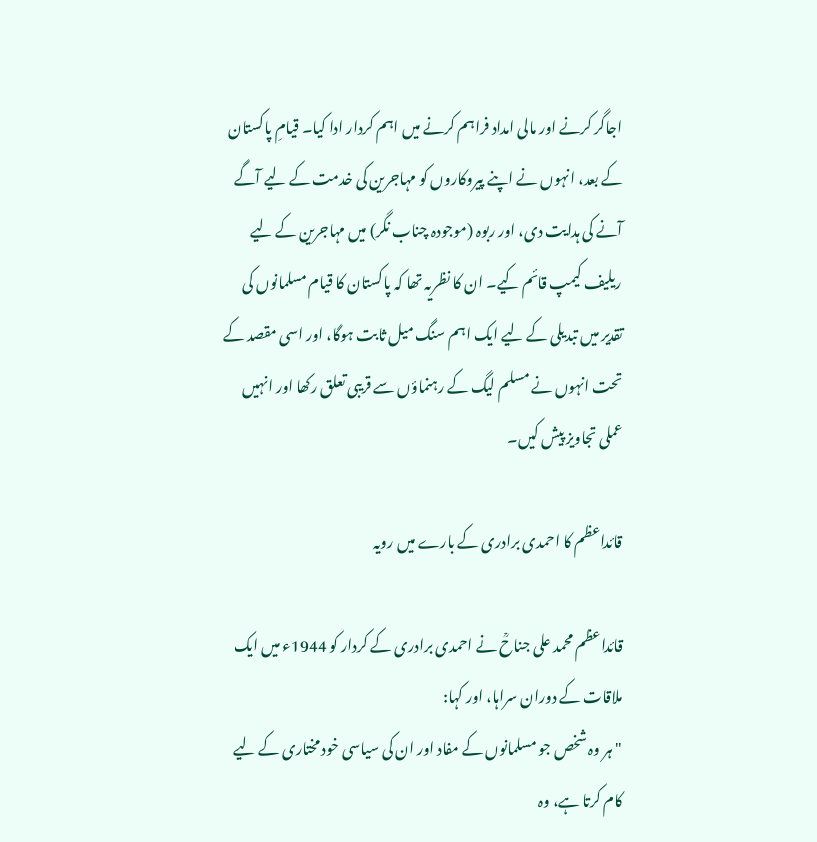اجاگر کرنے اور مالی امداد فراہم کرنے میں اہم کردار ادا کیا۔ قیامِ پاکستان کے بعد، انہوں نے اپنے پیروکاروں کو مہاجرین کی خدمت کے لیے آگے آنے کی ہدایت دی، اور ربوہ (موجودہ چناب نگر) میں مہاجرین کے لیے ریلیف کیمپ قائم کیے۔ ان کا نظریہ تھا کہ پاکستان کا قیام مسلمانوں کی تقدیر میں تبدیلی کے لیے ایک اہم سنگ میل ثابت ہوگا، اور اسی مقصد کے تحت انہوں نے مسلم لیگ کے رہنماؤں سے قریبی تعلق رکھا اور انہیں عملی تجاویز پیش کیں۔

قائداعظم کا احمدی برادری کے بارے میں رویہ

قائداعظم محمد علی جناحؒ نے احمدی برادری کے کردار کو 1944ء میں ایک ملاقات کے دوران سراہا، اور کہا:
"ہر وہ شخص جو مسلمانوں کے مفاد اور ان کی سیاسی خود مختاری کے لیے کام کرتا ہے، وہ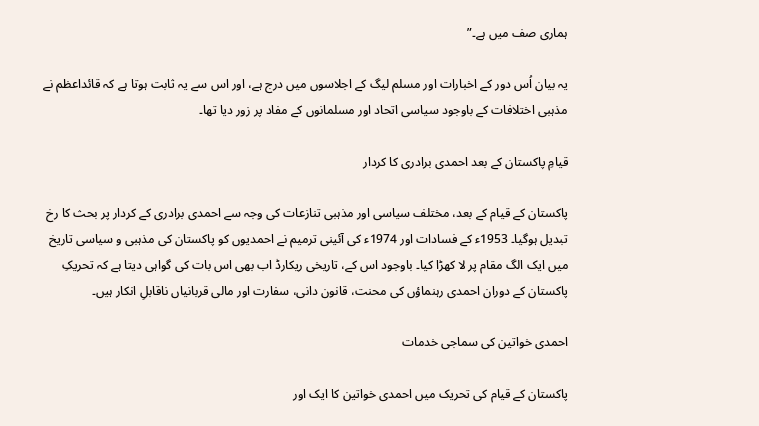ہماری صف میں ہے۔”

یہ بیان اُس دور کے اخبارات اور مسلم لیگ کے اجلاسوں میں درج ہے، اور اس سے یہ ثابت ہوتا ہے کہ قائداعظم نے مذہبی اختلافات کے باوجود سیاسی اتحاد اور مسلمانوں کے مفاد پر زور دیا تھا۔

قیامِ پاکستان کے بعد احمدی برادری کا کردار

پاکستان کے قیام کے بعد، مختلف سیاسی اور مذہبی تنازعات کی وجہ سے احمدی برادری کے کردار پر بحث کا رخ تبدیل ہوگیا۔ 1953ء کے فسادات اور 1974ء کی آئینی ترمیم نے احمدیوں کو پاکستان کی مذہبی و سیاسی تاریخ میں ایک الگ مقام پر لا کھڑا کیا۔ باوجود اس کے، تاریخی ریکارڈ اب بھی اس بات کی گواہی دیتا ہے کہ تحریکِ پاکستان کے دوران احمدی رہنماؤں کی محنت، قانون دانی، سفارت اور مالی قربانیاں ناقابلِ انکار ہیں۔

احمدی خواتین کی سماجی خدمات

پاکستان کے قیام کی تحریک میں احمدی خواتین کا ایک اور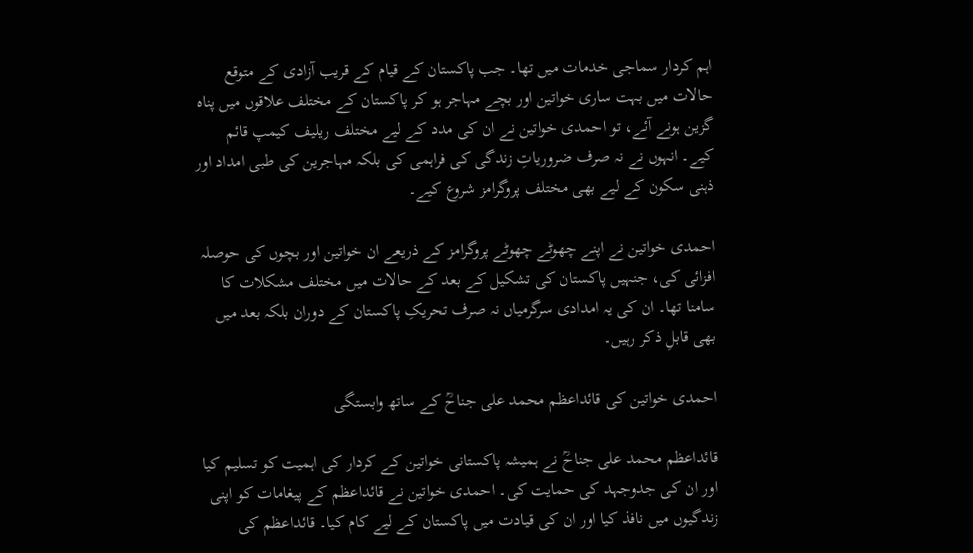اہم کردار سماجی خدمات میں تھا۔ جب پاکستان کے قیام کے قریب آزادی کے متوقع حالات میں بہت ساری خواتین اور بچے مہاجر ہو کر پاکستان کے مختلف علاقوں میں پناہ گزین ہونے آئے، تو احمدی خواتین نے ان کی مدد کے لیے مختلف ریلیف کیمپ قائم کیے۔ انہوں نے نہ صرف ضروریاتِ زندگی کی فراہمی کی بلکہ مہاجرین کی طبی امداد اور ذہنی سکون کے لیے بھی مختلف پروگرامز شروع کیے۔

احمدی خواتین نے اپنے چھوٹے چھوٹے پروگرامز کے ذریعے ان خواتین اور بچوں کی حوصلہ افزائی کی، جنہیں پاکستان کی تشکیل کے بعد کے حالات میں مختلف مشکلات کا سامنا تھا۔ ان کی یہ امدادی سرگرمیاں نہ صرف تحریکِ پاکستان کے دوران بلکہ بعد میں بھی قابلِ ذکر رہیں۔

احمدی خواتین کی قائداعظم محمد علی جناحؒ کے ساتھ وابستگی

قائداعظم محمد علی جناحؒ نے ہمیشہ پاکستانی خواتین کے کردار کی اہمیت کو تسلیم کیا اور ان کی جدوجہد کی حمایت کی۔ احمدی خواتین نے قائداعظم کے پیغامات کو اپنی زندگیوں میں نافذ کیا اور ان کی قیادت میں پاکستان کے لیے کام کیا۔ قائداعظم کی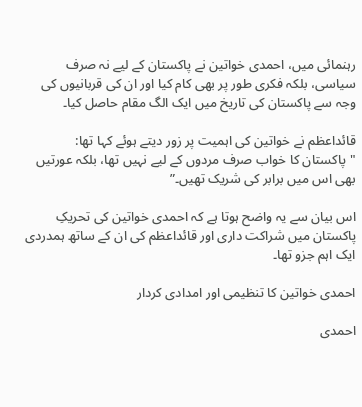رہنمائی میں، احمدی خواتین نے پاکستان کے لیے نہ صرف سیاسی، بلکہ فکری طور پر بھی کام کیا اور ان کی قربانیوں کی وجہ سے پاکستان کی تاریخ میں ایک الگ مقام حاصل کیا۔

قائداعظم نے خواتین کی اہمیت پر زور دیتے ہوئے کہا تھا:
"پاکستان کا خواب صرف مردوں کے لیے نہیں تھا، بلکہ عورتیں بھی اس میں برابر کی شریک تھیں۔”

اس بیان سے یہ واضح ہوتا ہے کہ احمدی خواتین کی تحریکِ پاکستان میں شراکت داری اور قائداعظم کی ان کے ساتھ ہمدردی ایک اہم جزو تھا۔

احمدی خواتین کا تنظیمی اور امدادی کردار

احمدی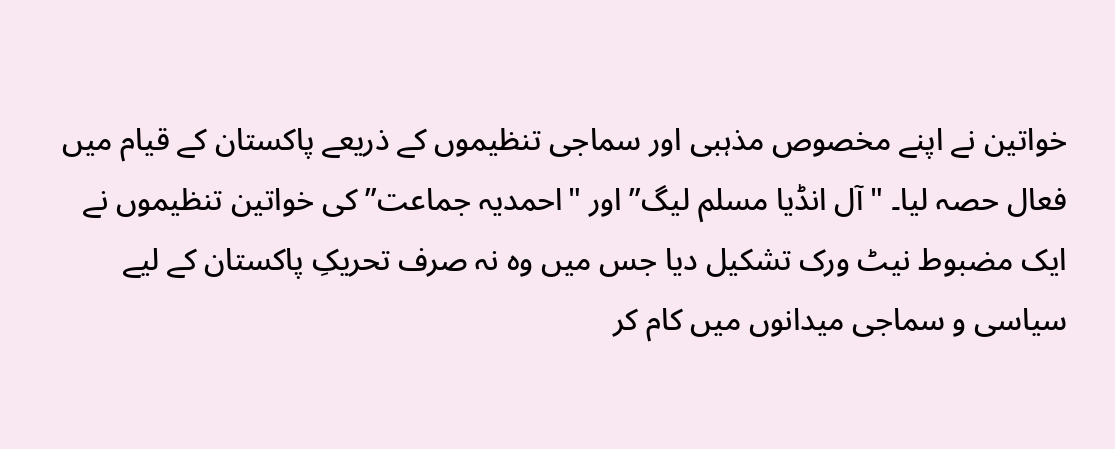خواتین نے اپنے مخصوص مذہبی اور سماجی تنظیموں کے ذریعے پاکستان کے قیام میں فعال حصہ لیا۔ "آل انڈیا مسلم لیگ” اور "احمدیہ جماعت” کی خواتین تنظیموں نے ایک مضبوط نیٹ ورک تشکیل دیا جس میں وہ نہ صرف تحریکِ پاکستان کے لیے سیاسی و سماجی میدانوں میں کام کر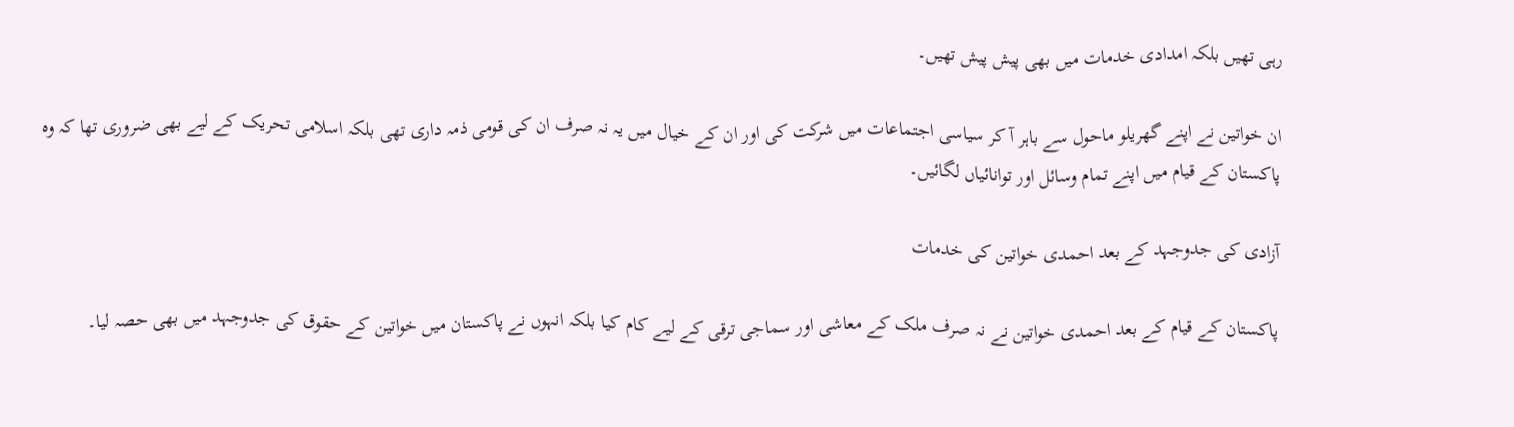رہی تھیں بلکہ امدادی خدمات میں بھی پیش پیش تھیں۔

ان خواتین نے اپنے گھریلو ماحول سے باہر آ کر سیاسی اجتماعات میں شرکت کی اور ان کے خیال میں یہ نہ صرف ان کی قومی ذمہ داری تھی بلکہ اسلامی تحریک کے لیے بھی ضروری تھا کہ وہ پاکستان کے قیام میں اپنے تمام وسائل اور توانائیاں لگائیں۔

آزادی کی جدوجہد کے بعد احمدی خواتین کی خدمات

پاکستان کے قیام کے بعد احمدی خواتین نے نہ صرف ملک کے معاشی اور سماجی ترقی کے لیے کام کیا بلکہ انہوں نے پاکستان میں خواتین کے حقوق کی جدوجہد میں بھی حصہ لیا۔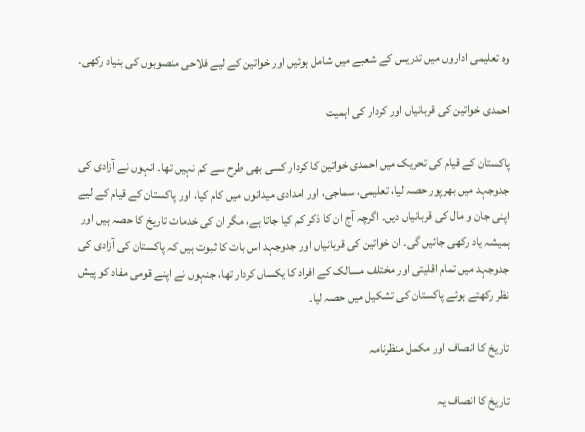وہ تعلیمی اداروں میں تدریس کے شعبے میں شامل ہوئیں اور خواتین کے لیے فلاحی منصوبوں کی بنیاد رکھی۔

احمدی خواتین کی قربانیاں اور کردار کی اہمیت

پاکستان کے قیام کی تحریک میں احمدی خواتین کا کردار کسی بھی طرح سے کم نہیں تھا۔ انہوں نے آزادی کی جدوجہد میں بھرپور حصہ لیا، تعلیمی، سماجی، اور امدادی میدانوں میں کام کیا، اور پاکستان کے قیام کے لیے اپنی جان و مال کی قربانیاں دیں۔ اگرچہ آج ان کا ذکر کم کیا جاتا ہے، مگر ان کی خدمات تاریخ کا حصہ ہیں اور ہمیشہ یاد رکھی جائیں گی۔ ان خواتین کی قربانیاں اور جدوجہد اس بات کا ثبوت ہیں کہ پاکستان کی آزادی کی جدوجہد میں تمام اقلیتی اور مختلف مسالک کے افراد کا یکساں کردار تھا، جنہوں نے اپنے قومی مفاد کو پیش نظر رکھتے ہوئے پاکستان کی تشکیل میں حصہ لیا۔

تاریخ کا انصاف اور مکمل منظرنامہ

تاریخ کا انصاف یہ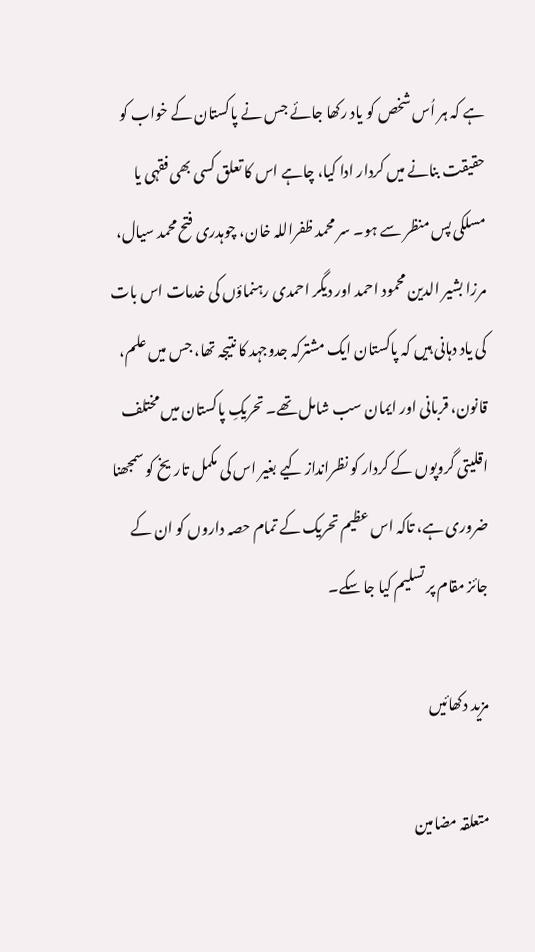ہے کہ ہر اُس شخص کو یاد رکھا جائے جس نے پاکستان کے خواب کو حقیقت بنانے میں کردار ادا کیا، چاہے اس کا تعلق کسی بھی فقہی یا مسلکی پس منظر سے ہو۔ سر محمد ظفراللہ خان، چوہدری فتح محمد سیال، مرزا بشیر الدین محمود احمد اور دیگر احمدی رہنماؤں کی خدمات اس بات کی یاد دہانی ہیں کہ پاکستان ایک مشترکہ جدوجہد کا نتیجہ تھا، جس میں علم، قانون، قربانی اور ایمان سب شامل تھے۔ تحریکِ پاکستان میں مختلف اقلیتی گروپوں کے کردار کو نظرانداز کیے بغیر اس کی مکمل تاریخ کو سمجھنا ضروری ہے، تاکہ اس عظیم تحریک کے تمام حصہ داروں کو ان کے جائز مقام پر تسلیم کیا جا سکے۔

مزید دکھائیں

متعلقہ مضامین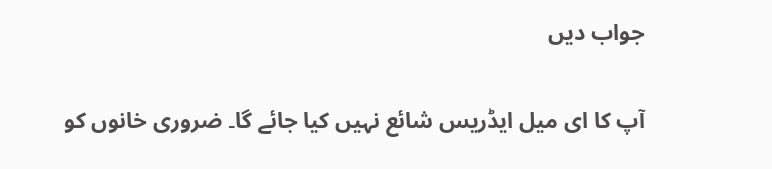جواب دیں

آپ کا ای میل ایڈریس شائع نہیں کیا جائے گا۔ ضروری خانوں کو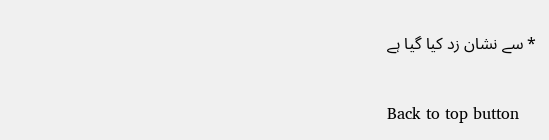* سے نشان زد کیا گیا ہے

Back to top button